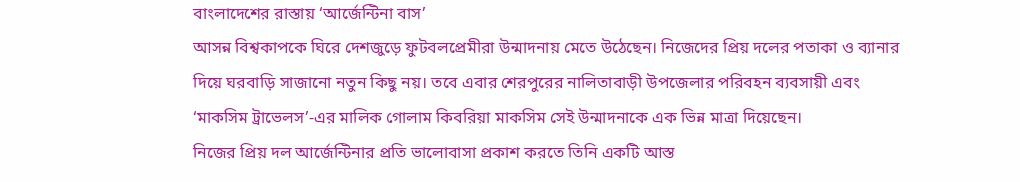বাংলাদেশের রাস্তায় ‘আর্জেন্টিনা বাস’
আসন্ন বিশ্বকাপকে ঘিরে দেশজুড়ে ফুটবলপ্রেমীরা উন্মাদনায় মেতে উঠেছেন। নিজেদের প্রিয় দলের পতাকা ও ব্যানার দিয়ে ঘরবাড়ি সাজানো নতুন কিছু নয়। তবে এবার শেরপুরের নালিতাবাড়ী উপজেলার পরিবহন ব্যবসায়ী এবং ‘মাকসিম ট্রাভেলস’-এর মালিক গোলাম কিবরিয়া মাকসিম সেই উন্মাদনাকে এক ভিন্ন মাত্রা দিয়েছেন।
নিজের প্রিয় দল আর্জেন্টিনার প্রতি ভালোবাসা প্রকাশ করতে তিনি একটি আস্ত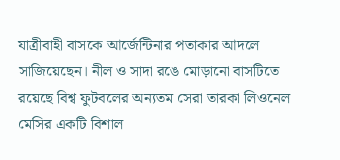যাত্রীবাহী বাসকে আর্জেন্টিনার পতাকার আদলে সাজিয়েছেন। নীল ও সাদা রঙে মোড়ানো বাসটিতে রয়েছে বিশ্ব ফুটবলের অন্যতম সেরা তারকা লিওনেল মেসির একটি বিশাল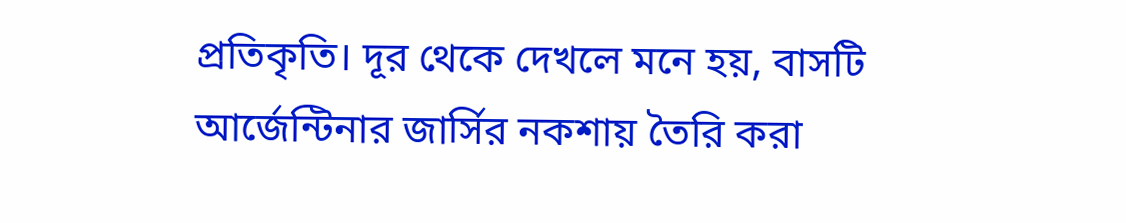প্রতিকৃতি। দূর থেকে দেখলে মনে হয়, বাসটি আর্জেন্টিনার জার্সির নকশায় তৈরি করা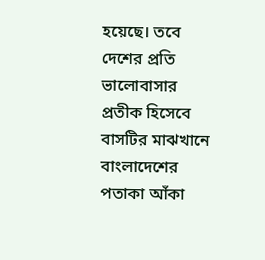হয়েছে। তবে দেশের প্রতি ভালোবাসার প্রতীক হিসেবে বাসটির মাঝখানে বাংলাদেশের পতাকা আঁকা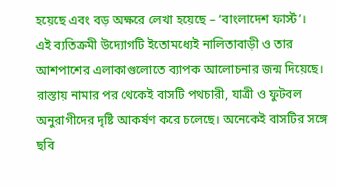হয়েছে এবং বড় অক্ষরে লেখা হয়েছে – ‘বাংলাদেশ ফার্স্ট’।
এই ব্যতিক্রমী উদ্যোগটি ইতোমধ্যেই নালিতাবাড়ী ও তার আশপাশের এলাকাগুলোতে ব্যাপক আলোচনার জন্ম দিয়েছে। রাস্তায় নামার পর থেকেই বাসটি পথচারী, যাত্রী ও ফুটবল অনুরাগীদের দৃষ্টি আকর্ষণ করে চলেছে। অনেকেই বাসটির সঙ্গে ছবি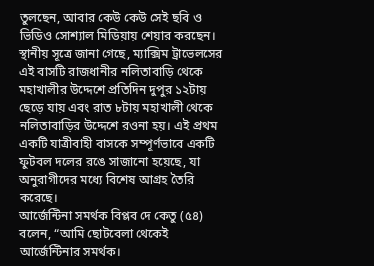তুলছেন, আবার কেউ কেউ সেই ছবি ও ভিডিও সোশ্যাল মিডিয়ায় শেয়ার করছেন।
স্থানীয় সূত্রে জানা গেছে, ম্যাক্সিম ট্রাভেলসের এই বাসটি রাজধানীর নলিতাবাড়ি থেকে মহাখালীর উদ্দেশে প্রতিদিন দুপুর ১২টায় ছেড়ে যায় এবং রাত ৮টায় মহাখালী থেকে নলিতাবাড়ির উদ্দেশে রওনা হয়। এই প্রথম একটি যাত্রীবাহী বাসকে সম্পূর্ণভাবে একটি ফুটবল দলের রঙে সাজানো হয়েছে, যা অনুরাগীদের মধ্যে বিশেষ আগ্রহ তৈরি করেছে।
আর্জেন্টিনা সমর্থক বিপ্লব দে কেতু (৫৪) বলেন, “আমি ছোটবেলা থেকেই আর্জেন্টিনার সমর্থক।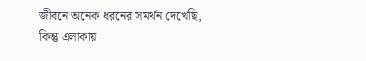জীবনে অনেক ধরনের সমর্থন দেখেছি, কিন্তু এলাকায়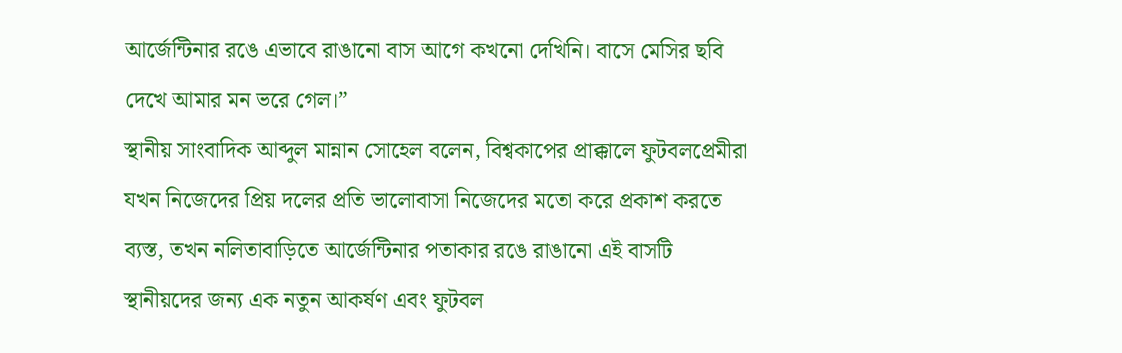আর্জেন্টিনার রঙে এভাবে রাঙানো বাস আগে কখনো দেখিনি। বাসে মেসির ছবি দেখে আমার মন ভরে গেল।”
স্থানীয় সাংবাদিক আব্দুল মান্নান সোহেল বলেন, বিশ্বকাপের প্রাক্কালে ফুটবলপ্রেমীরা যখন নিজেদের প্রিয় দলের প্রতি ভালোবাসা নিজেদের মতো করে প্রকাশ করতে ব্যস্ত, তখন নলিতাবাড়িতে আর্জেন্টিনার পতাকার রঙে রাঙানো এই বাসটি স্থানীয়দের জন্য এক নতুন আকর্ষণ এবং ফুটবল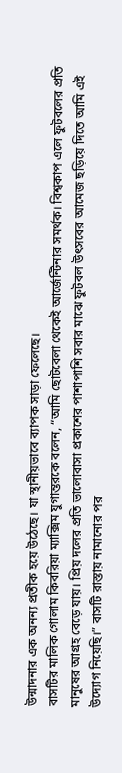উন্মাদনার এক অনন্য প্রতীক হয়ে উঠেছে। যা স্থানীয়ভাবে ব্যাপক সাড়া ফেলেছে।
বাসটির মালিক গোলাম কিবরিয়া ম্যাক্সিম যুগান্তরকে বলেন, “আমি ছোটবেলা থেকেই আর্জেন্টিনার সমর্থক। বিশ্বকাপ এলে ফুটবলের প্রতি মানুষের আগ্রহ বেড়ে যায়। প্রিয় দলের প্রতি ভালোবাসা প্রকাশের পাশাপাশি সবার মাঝে ফুটবল উৎসবের আমেজ ছড়িয়ে দিতে আমি এই উদ্যোগ নিয়েছি।” বাসটি রাস্তায় নামানোর পর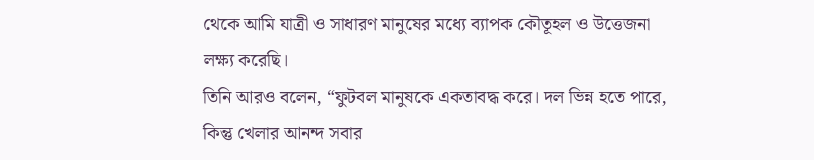থেকে আমি যাত্রী ও সাধারণ মানুষের মধ্যে ব্যাপক কৌতূহল ও উত্তেজনা লক্ষ্য করেছি।
তিনি আরও বলেন, “ফুটবল মানুষকে একতাবদ্ধ করে। দল ভিন্ন হতে পারে, কিন্তু খেলার আনন্দ সবার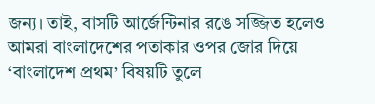জন্য। তাই, বাসটি আর্জেন্টিনার রঙে সজ্জিত হলেও আমরা বাংলাদেশের পতাকার ওপর জোর দিয়ে ‘বাংলাদেশ প্রথম’ বিষয়টি তুলে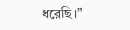ধরেছি।”